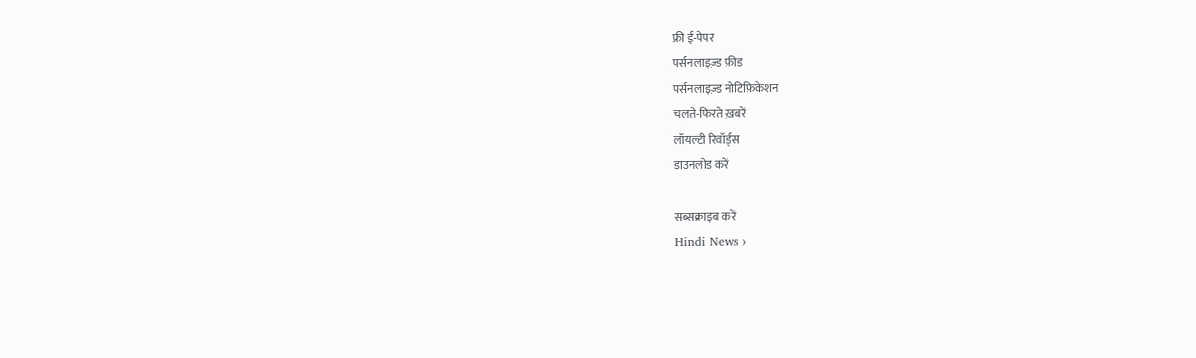फ्री ई-पेपर
पर्सनलाइज़्ड फ़ीड
पर्सनलाइज़्ड नोटिफ़िकेशन
चलते-फिरते ख़बरें
लॉयल्टी रिवॉर्ड्स
डाउनलोड करें

सब्सक्राइब करें
Hindi News ›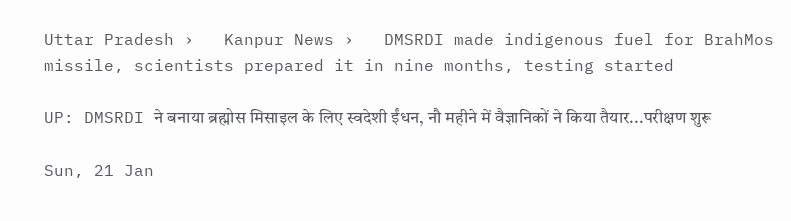Uttar Pradesh ›   Kanpur News ›   DMSRDI made indigenous fuel for BrahMos missile, scientists prepared it in nine months, testing started

UP: DMSRDI ने बनाया ब्रह्मोस मिसाइल के लिए स्वदेशी ईंधन, नौ महीने में वैज्ञानिकों ने किया तैयार...परीक्षण शुरू

Sun, 21 Jan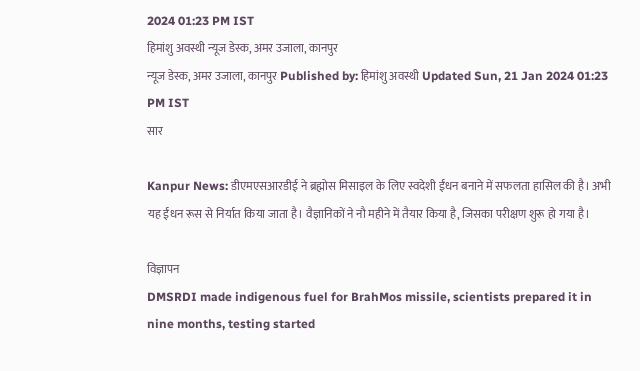2024 01:23 PM IST
हिमांशु अवस्थी न्यूज डेस्क, अमर उजाला, कानपुर
न्यूज डेस्क, अमर उजाला, कानपुर Published by: हिमांशु अवस्थी Updated Sun, 21 Jan 2024 01:23 PM IST
सार

Kanpur News: डीएमएसआरडीई ने ब्रह्मोस मिसाइल के लिए स्वदेशी ईंधन बनाने में सफलता हासिल की है। अभी यह ईंधन रूस से निर्यात किया जाता है। वैज्ञानिकों ने नौ महीने में तैयार किया है, जिसका परीक्षण शुरू हो गया है।

विज्ञापन
DMSRDI made indigenous fuel for BrahMos missile, scientists prepared it in nine months, testing started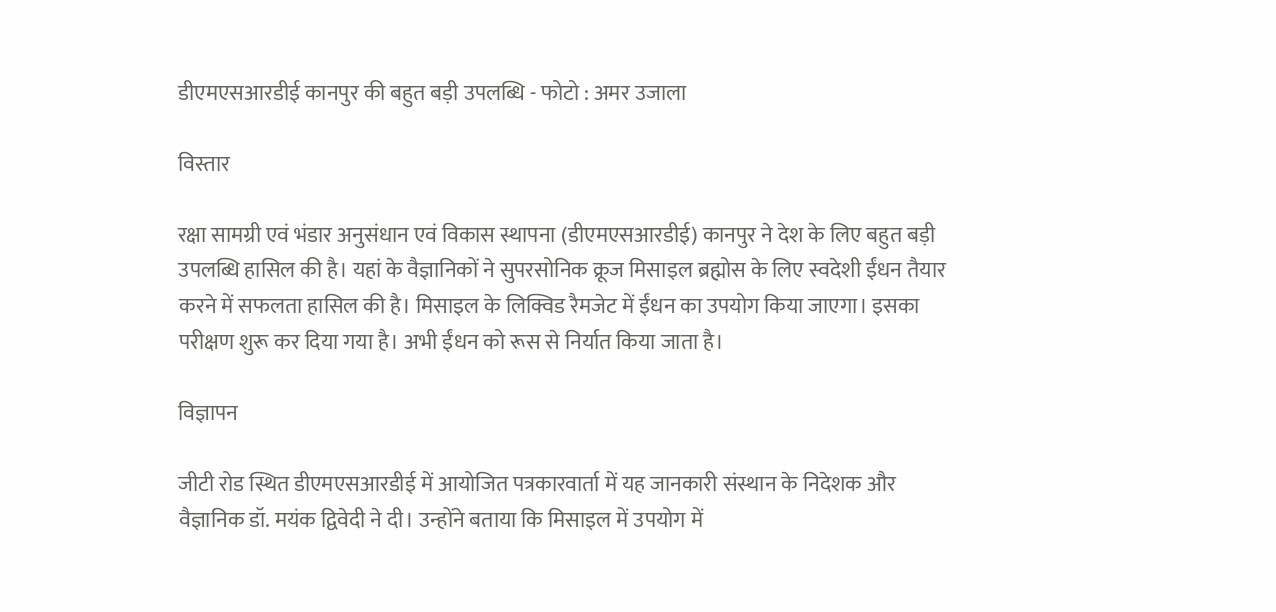डीएमएसआरडीई कानपुर की बहुत बड़ी उपलब्धि - फोटो : अमर उजाला

विस्तार

रक्षा सामग्री एवं भंडार अनुसंधान एवं विकास स्थापना (डीएमएसआरडीई) कानपुर ने देश के लिए बहुत बड़ी उपलब्धि हासिल की है। यहां के वैज्ञानिकों ने सुपरसोनिक क्रूज मिसाइल ब्रह्मोस के लिए स्वदेशी ईंधन तैयार करने में सफलता हासिल की है। मिसाइल के लिक्विड रैमजेट में ईंधन का उपयोग किया जाएगा। इसका परीक्षण शुरू कर दिया गया है। अभी ईंधन को रूस से निर्यात किया जाता है।

विज्ञापन

जीटी रोड स्थित डीएमएसआरडीई में आयोजित पत्रकारवार्ता में यह जानकारी संस्थान के निदेशक और वैज्ञानिक डॉ. मयंक द्विवेदी ने दी। उन्होंने बताया कि मिसाइल में उपयोग में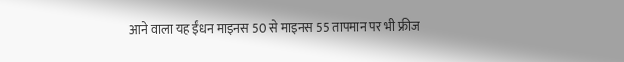आने वाला यह ईंधन माइनस 50 से माइनस 55 तापमान पर भी फ्रीज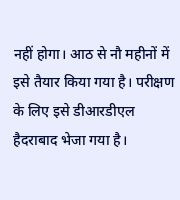नहीं होगा। आठ से नौ महीनों में इसे तैयार किया गया है। परीक्षण के लिए इसे डीआरडीएल हैदराबाद भेजा गया है।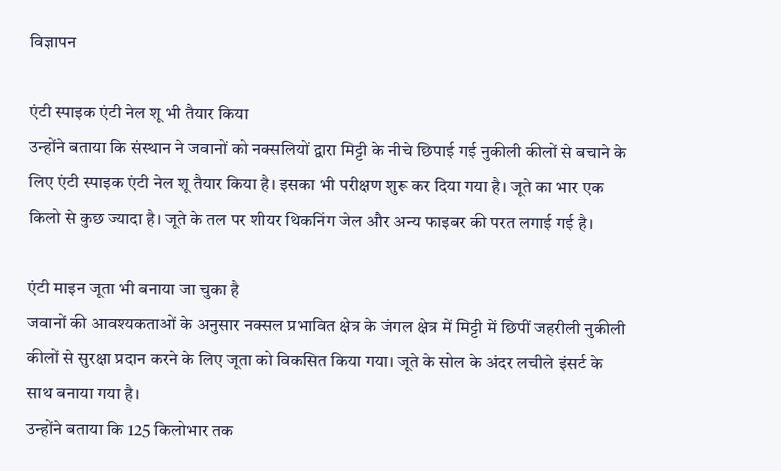विज्ञापन

एंटी स्पाइक एंटी नेल शू भी तैयार किया
उन्होंने बताया कि संस्थान ने जवानों को नक्सलियों द्वारा मिट्टी के नीचे छिपाई गई नुकीली कीलों से बचाने के लिए एंटी स्पाइक एंटी नेल शू तैयार किया है। इसका भी परीक्षण शुरू कर दिया गया है। जूते का भार एक किलो से कुछ ज्यादा है। जूते के तल पर शीयर थिकनिंग जेल और अन्य फाइबर की परत लगाई गई है।

एंटी माइन जूता भी बनाया जा चुका है
जवानों की आवश्यकताओं के अनुसार नक्सल प्रभावित क्षेत्र के जंगल क्षेत्र में मिट्टी में छिपीं जहरीली नुकीली कीलों से सुरक्षा प्रदान करने के लिए जूता को विकसित किया गया। जूते के सोल के अंदर लचीले इंसर्ट के साथ बनाया गया है।
उन्होंने बताया कि 125 किलोभार तक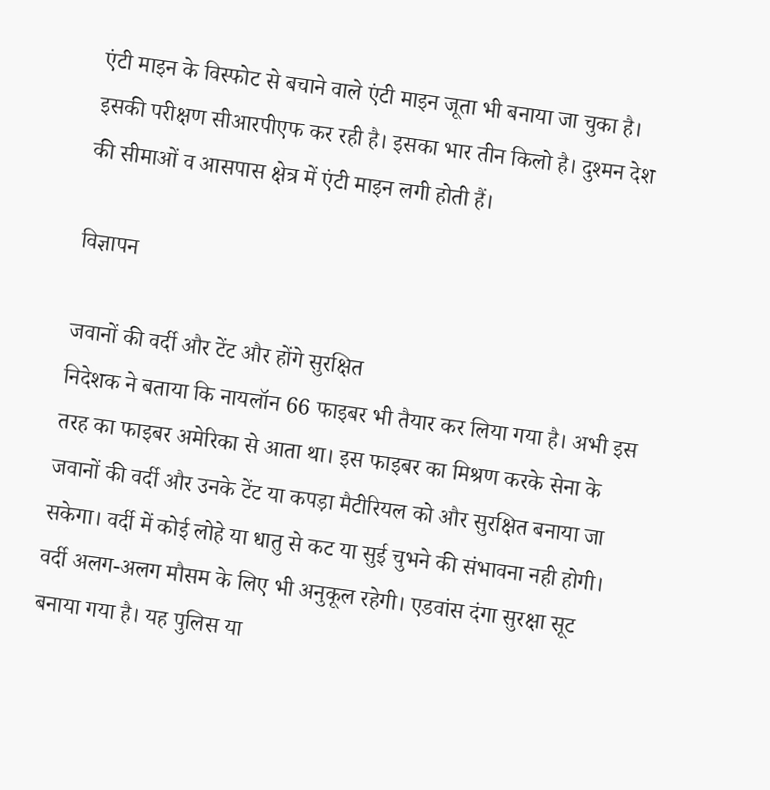एंटी माइन के विस्फोट से बचाने वाले एंटी माइन जूता भी बनाया जा चुका है। इसकी परीक्षण सीआरपीएफ कर रही है। इसका भार तीन किलो है। दुश्मन देश की सीमाओं व आसपास क्षेत्र में एंटी माइन लगी होती हैं।

विज्ञापन

जवानों की वर्दी और टेंट और होंगे सुरक्षित
निदेशक ने बताया कि नायलॉन 66 फाइबर भी तैयार कर लिया गया है। अभी इस तरह का फाइबर अमेरिका से आता था। इस फाइबर का मिश्रण करके सेना के जवानों की वर्दी और उनके टेंट या कपड़ा मैटीरियल को और सुरक्षित बनाया जा सकेगा। वर्दी में कोई लोहे या धातु से कट या सुई चुभने की संभावना नही होगी। वर्दी अलग-अलग मौसम के लिए भी अनुकूल रहेगी। एडवांस दंगा सुरक्षा सूट बनाया गया है। यह पुलिस या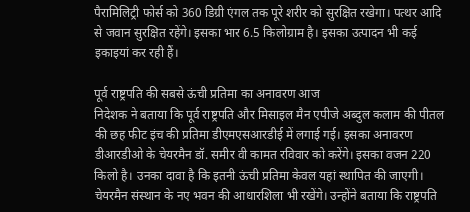पैरामिलिट्री फोर्स को 360 डिग्री एंगल तक पूरे शरीर को सुरक्षित रखेगा। पत्थर आदि से जवान सुरक्षित रहेंगे। इसका भार 6.5 किलोग्राम है। इसका उत्पादन भी कई इकाइयां कर रही हैं।

पूर्व राष्ट्रपति की सबसे ऊंची प्रतिमा का अनावरण आज
निदेशक ने बताया कि पूर्व राष्ट्रपति और मिसाइल मैन एपीजे अब्दुल कलाम की पीतल की छह फीट इंच की प्रतिमा डीएमएसआरडीई में लगाई गई। इसका अनावरण डीआरडीओ के चेयरमैन डॉ. समीर वी कामत रविवार को करेंगे। इसका वजन 220 किलो है। उनका दावा है कि इतनी ऊंची प्रतिमा केवल यहां स्थापित की जाएगी। चेयरमैन संस्थान के नए भवन की आधारशिला भी रखेंगे। उन्होंने बताया कि राष्ट्रपति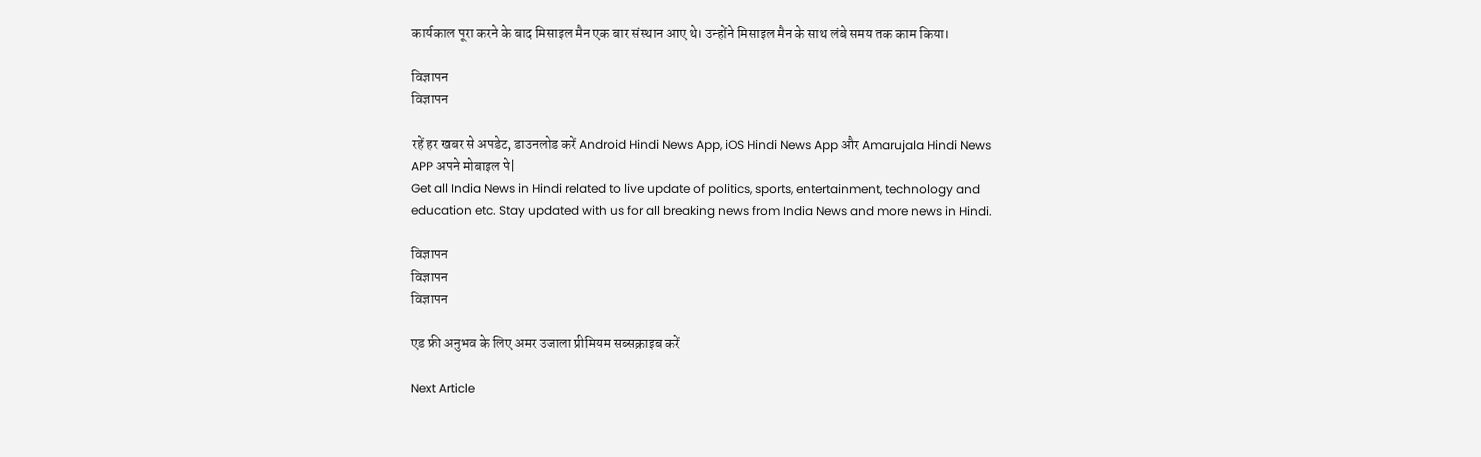कार्यकाल पूरा करने के बाद मिसाइल मैन एक बार संस्थान आए थे। उन्होंने मिसाइल मैन के साथ लंबे समय तक काम किया।

विज्ञापन
विज्ञापन

रहें हर खबर से अपडेट, डाउनलोड करें Android Hindi News App, iOS Hindi News App और Amarujala Hindi News APP अपने मोबाइल पे|
Get all India News in Hindi related to live update of politics, sports, entertainment, technology and education etc. Stay updated with us for all breaking news from India News and more news in Hindi.

विज्ञापन
विज्ञापन
विज्ञापन

एड फ्री अनुभव के लिए अमर उजाला प्रीमियम सब्सक्राइब करें

Next Article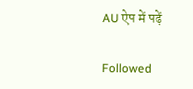AU ऐप में पढ़ें

Followed